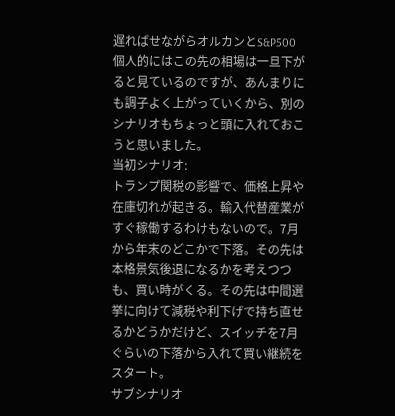遅ればせながらオルカンとS&P500
個人的にはこの先の相場は一旦下がると見ているのですが、あんまりにも調子よく上がっていくから、別のシナリオもちょっと頭に入れておこうと思いました。
当初シナリオ:
トランプ関税の影響で、価格上昇や在庫切れが起きる。輸入代替産業がすぐ稼働するわけもないので。7月から年末のどこかで下落。その先は本格景気後退になるかを考えつつも、買い時がくる。その先は中間選挙に向けて減税や利下げで持ち直せるかどうかだけど、スイッチを7月ぐらいの下落から入れて買い継続をスタート。
サブシナリオ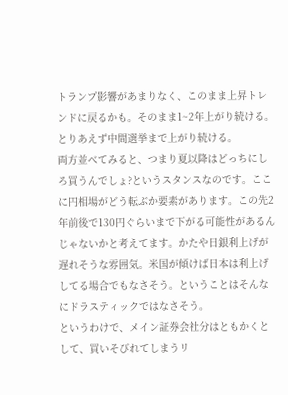トランプ影響があまりなく、このまま上昇トレンドに戻るかも。そのまま1~2年上がり続ける。とりあえず中間選挙まで上がり続ける。
両方並べてみると、つまり夏以降はどっちにしろ買うんでしょ?というスタンスなのです。ここに円相場がどう転ぶか要素があります。この先2年前後で130円ぐらいまで下がる可能性があるんじゃないかと考えてます。かたや日銀利上げが遅れそうな雰囲気。米国が傾けば日本は利上げしてる場合でもなさそう。ということはそんなにドラスティックではなさそう。
というわけで、メイン証券会社分はともかくとして、買いそびれてしまうリ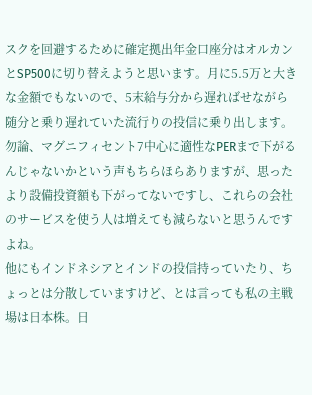スクを回避するために確定拠出年金口座分はオルカンとSP500に切り替えようと思います。月に5.5万と大きな金額でもないので、5末給与分から遅ればせながら随分と乗り遅れていた流行りの投信に乗り出します。
勿論、マグニフィセント7中心に適性なPERまで下がるんじゃないかという声もちらほらありますが、思ったより設備投資額も下がってないですし、これらの会社のサービスを使う人は増えても減らないと思うんですよね。
他にもインドネシアとインドの投信持っていたり、ちょっとは分散していますけど、とは言っても私の主戦場は日本株。日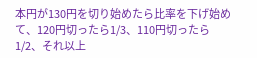本円が130円を切り始めたら比率を下げ始めて、120円切ったら1/3、110円切ったら1/2、それ以上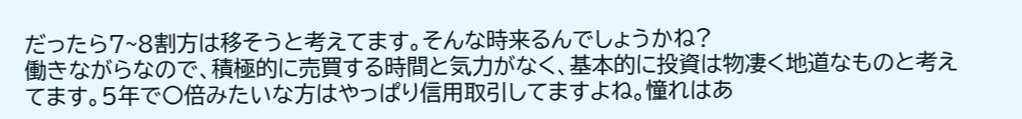だったら7~8割方は移そうと考えてます。そんな時来るんでしょうかね?
働きながらなので、積極的に売買する時間と気力がなく、基本的に投資は物凄く地道なものと考えてます。5年で〇倍みたいな方はやっぱり信用取引してますよね。憧れはあ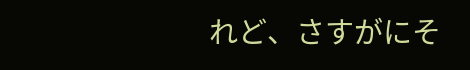れど、さすがにそ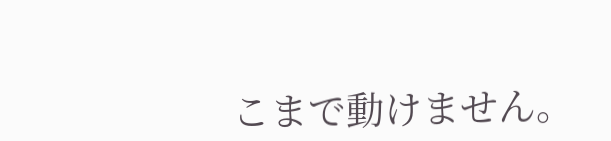こまで動けません。